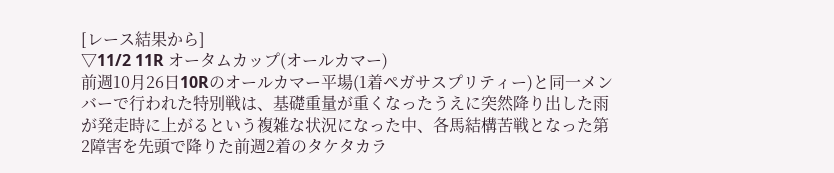[レース結果から]
▽11/2 11R オータムカップ(オールカマー)
前週10月26日10Rのオールカマー平場(1着ペガサスプリティー)と同一メンバーで行われた特別戦は、基礎重量が重くなったうえに突然降り出した雨が発走時に上がるという複雑な状況になった中、各馬結構苦戦となった第2障害を先頭で降りた前週2着のタケタカラ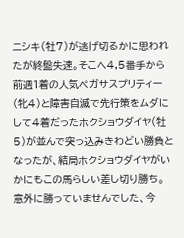ニシキ(牡7)が逃げ切るかに思われたが終盤失速。そこへ4,5番手から前週1着の人気ペガサスプリティー(牝4)と障害自滅で先行策をムダにして4着だったホクショウダイヤ(牡5)が並んで突っ込みきわどい勝負となったが、結局ホクショウダイヤがいかにもこの馬らしい差し切り勝ち。意外に勝っていませんでした、今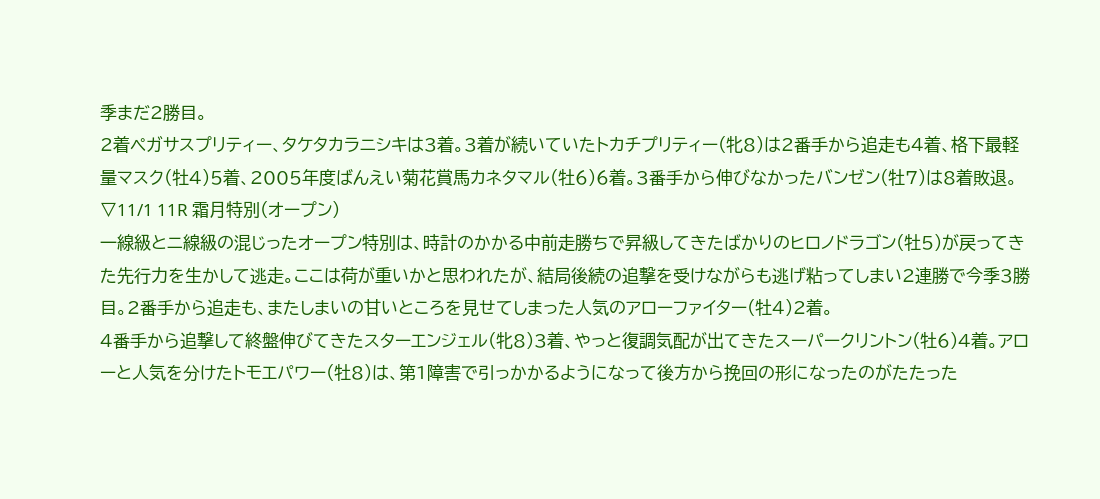季まだ2勝目。
2着ペガサスプリティー、タケタカラニシキは3着。3着が続いていたトカチプリティー(牝8)は2番手から追走も4着、格下最軽量マスク(牡4)5着、2005年度ばんえい菊花賞馬カネタマル(牡6)6着。3番手から伸びなかったバンゼン(牡7)は8着敗退。
▽11/1 11R 霜月特別(オープン)
一線級とニ線級の混じったオープン特別は、時計のかかる中前走勝ちで昇級してきたばかりのヒロノドラゴン(牡5)が戻ってきた先行力を生かして逃走。ここは荷が重いかと思われたが、結局後続の追撃を受けながらも逃げ粘ってしまい2連勝で今季3勝目。2番手から追走も、またしまいの甘いところを見せてしまった人気のアローファイター(牡4)2着。
4番手から追撃して終盤伸びてきたスターエンジェル(牝8)3着、やっと復調気配が出てきたスーパークリントン(牡6)4着。アローと人気を分けたトモエパワー(牡8)は、第1障害で引っかかるようになって後方から挽回の形になったのがたたった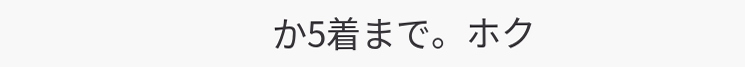か5着まで。ホク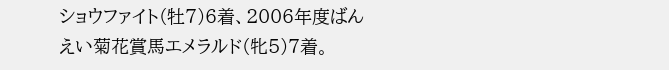ショウファイト(牡7)6着、2006年度ばんえい菊花賞馬エメラルド(牝5)7着。